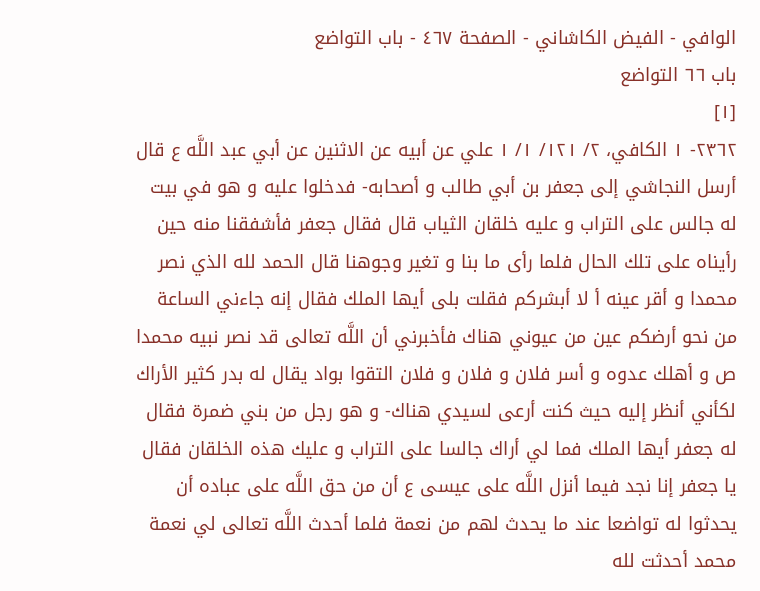الوافي - الفيض الكاشاني - الصفحة ٤٦٧ - باب التواضع
باب ٦٦ التواضع
[١]
٢٣٦٢- ١ الكافي، ٢/ ١٢١/ ١/ ١ علي عن أبيه عن الاثنين عن أبي عبد اللَّه ع قال أرسل النجاشي إلى جعفر بن أبي طالب و أصحابه- فدخلوا عليه و هو في بيت له جالس على التراب و عليه خلقان الثياب قال فقال جعفر فأشفقنا منه حين رأيناه على تلك الحال فلما رأى ما بنا و تغير وجوهنا قال الحمد لله الذي نصر محمدا و أقر عينه أ لا أبشركم فقلت بلى أيها الملك فقال إنه جاءني الساعة من نحو أرضكم عين من عيوني هناك فأخبرني أن اللَّه تعالى قد نصر نبيه محمدا ص و أهلك عدوه و أسر فلان و فلان و فلان التقوا بواد يقال له بدر كثير الأراك لكأني أنظر إليه حيث كنت أرعى لسيدي هناك- و هو رجل من بني ضمرة فقال له جعفر أيها الملك فما لي أراك جالسا على التراب و عليك هذه الخلقان فقال يا جعفر إنا نجد فيما أنزل اللَّه على عيسى ع أن من حق اللَّه على عباده أن يحدثوا له تواضعا عند ما يحدث لهم من نعمة فلما أحدث اللَّه تعالى لي نعمة محمد أحدثت لله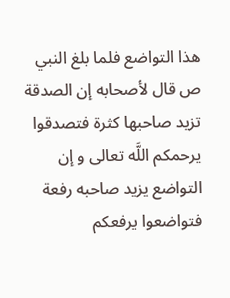هذا التواضع فلما بلغ النبي ص قال لأصحابه إن الصدقة تزيد صاحبها كثرة فتصدقوا يرحمكم اللَّه تعالى و إن التواضع يزيد صاحبه رفعة فتواضعوا يرفعكم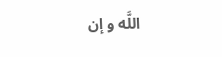اللَّه و إن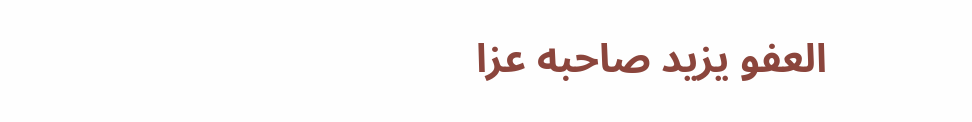العفو يزيد صاحبه عزا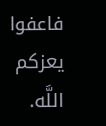فاعفوا يعزكم اللَّه.